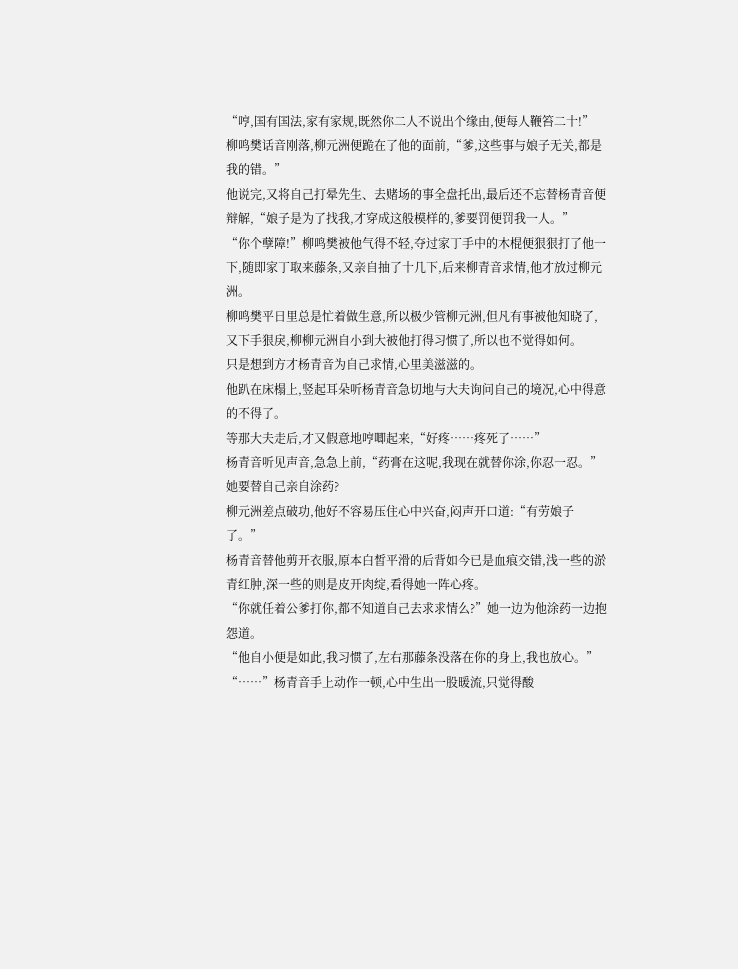“哼,国有国法,家有家规,既然你二人不说出个缘由,便每人鞭笞二十!”
柳鸣樊话音刚落,柳元洲便跪在了他的面前,“爹,这些事与娘子无关,都是我的错。”
他说完,又将自己打晕先生、去赌场的事全盘托出,最后还不忘替杨青音便辩解,“娘子是为了找我,才穿成这般模样的,爹要罚便罚我一人。”
“你个孽障!”柳鸣樊被他气得不轻,夺过家丁手中的木棍便狠狠打了他一下,随即家丁取来藤条,又亲自抽了十几下,后来柳青音求情,他才放过柳元洲。
柳鸣樊平日里总是忙着做生意,所以极少管柳元洲,但凡有事被他知晓了,又下手狠戾,柳柳元洲自小到大被他打得习惯了,所以也不觉得如何。
只是想到方才杨青音为自己求情,心里美滋滋的。
他趴在床榻上,竖起耳朵听杨青音急切地与大夫询问自己的境况,心中得意的不得了。
等那大夫走后,才又假意地哼唧起来,“好疼……疼死了……”
杨青音听见声音,急急上前,“药膏在这呢,我现在就替你涂,你忍一忍。”
她要替自己亲自涂药?
柳元洲差点破功,他好不容易压住心中兴奋,闷声开口道:“有劳娘子了。”
杨青音替他剪开衣服,原本白皙平滑的后背如今已是血痕交错,浅一些的淤青红肿,深一些的则是皮开肉绽,看得她一阵心疼。
“你就任着公爹打你,都不知道自己去求求情么?”她一边为他涂药一边抱怨道。
“他自小便是如此,我习惯了,左右那藤条没落在你的身上,我也放心。”
“……”杨青音手上动作一顿,心中生出一股暖流,只觉得酸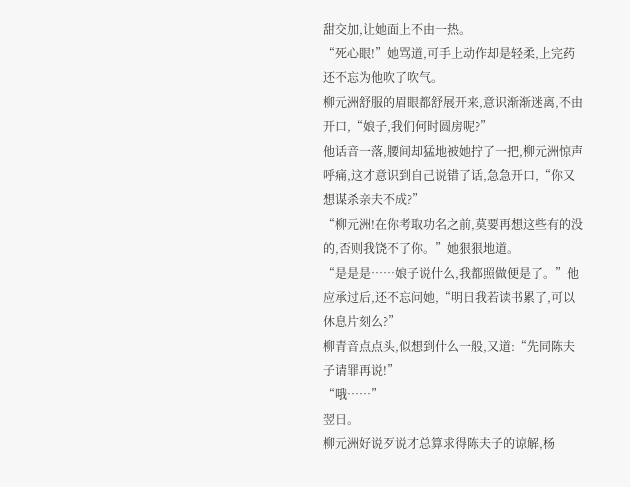甜交加,让她面上不由一热。
“死心眼!”她骂道,可手上动作却是轻柔,上完药还不忘为他吹了吹气。
柳元洲舒服的眉眼都舒展开来,意识渐渐迷离,不由开口,“娘子,我们何时圆房呢?”
他话音一落,腰间却猛地被她拧了一把,柳元洲惊声呼痛,这才意识到自己说错了话,急急开口,“你又想谋杀亲夫不成?”
“柳元洲!在你考取功名之前,莫要再想这些有的没的,否则我饶不了你。”她狠狠地道。
“是是是……娘子说什么,我都照做便是了。”他应承过后,还不忘问她,“明日我若读书累了,可以休息片刻么?”
柳青音点点头,似想到什么一般,又道:“先同陈夫子请罪再说!”
“哦……”
翌日。
柳元洲好说歹说才总算求得陈夫子的谅解,杨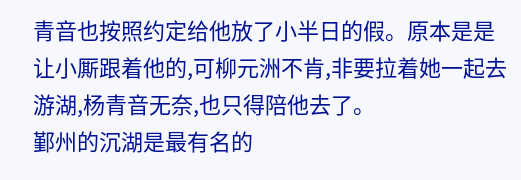青音也按照约定给他放了小半日的假。原本是是让小厮跟着他的,可柳元洲不肯,非要拉着她一起去游湖,杨青音无奈,也只得陪他去了。
鄞州的沉湖是最有名的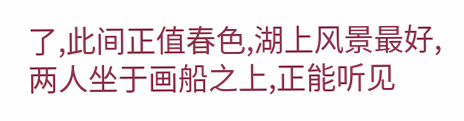了,此间正值春色,湖上风景最好,两人坐于画船之上,正能听见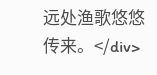远处渔歌悠悠传来。</div>